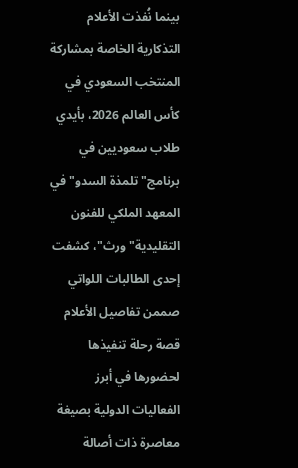بينما نُفذت الأعلام التذكارية الخاصة بمشاركة المنتخب السعودي في كأس العالم 2026، بأيدي طلاب سعوديين في برنامج" تلمذة السدو" في المعهد الملكي للفنون التقليدية" ورث"، كشفت إحدى الطالبات اللواتي صممن تفاصيل الأعلام قصة رحلة تنفيذها لحضورها في أبرز الفعاليات الدولية بصيغة معاصرة ذات أصالة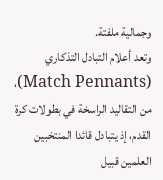وجمالية ملفتة.
وتعد أعلام التبادل التذكاري (Match Pennants)، من التقاليد الراسخة في بطولات كرة القدم، إذ يتبادل قائدا المنتخبين العلمين قبيل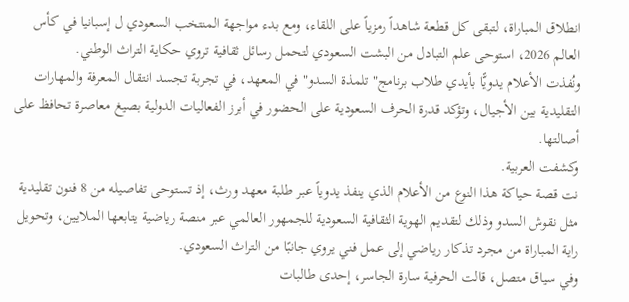انطلاق المباراة، لتبقى كل قطعة شاهداً رمزياً على اللقاء، ومع بدء مواجهة المنتخب السعودي ل إسبانيا في كأس العالم 2026، استوحى علم التبادل من البشت السعودي لتحمل رسائل ثقافية تروي حكاية التراث الوطني.
ونُفذت الأعلام يدويًّا بأيدي طلاب برنامج" تلمذة السدو" في المعهد، في تجربة تجسد انتقال المعرفة والمهارات التقليدية بين الأجيال، وتؤكد قدرة الحرف السعودية على الحضور في أبرز الفعاليات الدولية بصيغ معاصرة تحافظ على أصالتها.
وكشفت العربية.
نت قصة حياكة هذا النوع من الأعلام الذي ينفذ يدوياً عبر طلبة معهد ورث، إذ تستوحى تفاصيله من 8 فنون تقليدية مثل نقوش السدو وذلك لتقديم الهوية الثقافية السعودية للجمهور العالمي عبر منصة رياضية يتابعها الملايين، وتحويل راية المباراة من مجرد تذكار رياضي إلى عمل فني يروي جانبًا من التراث السعودي.
وفي سياق متصل، قالت الحرفية سارة الجاسر، إحدى طالبات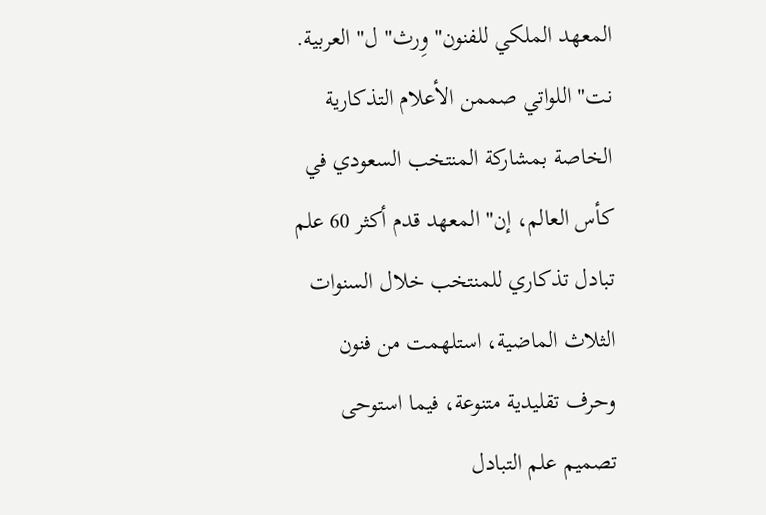المعهد الملكي للفنون" وِرث" ل" العربية.
نت" اللواتي صممن الأعلام التذكارية الخاصة بمشاركة المنتخب السعودي في كأس العالم، إن" المعهد قدم أكثر 60 علم تبادل تذكاري للمنتخب خلال السنوات الثلاث الماضية، استلهمت من فنون وحرف تقليدية متنوعة، فيما استوحى تصميم علم التبادل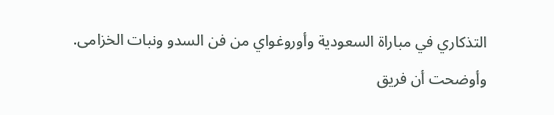التذكاري في مباراة السعودية وأوروغواي من فن السدو ونبات الخزامى.
وأوضحت أن فريق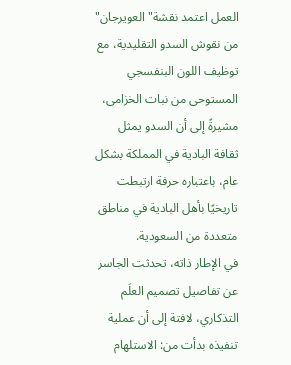العمل اعتمد نقشة" العويرجان" من نقوش السدو التقليدية، مع توظيف اللون البنفسجي المستوحى من نبات الخزامى، مشيرةً إلى أن السدو يمثل ثقافة البادية في المملكة بشكل عام، باعتباره حرفة ارتبطت تاريخيًا بأهل البادية في مناطق متعددة من السعودية.
في الإطار ذاته، تحدثت الجاسر عن تفاصيل تصميم العلَم التذكاري، لافتة إلى أن عملية تنفيذه بدأت من: الاستلهام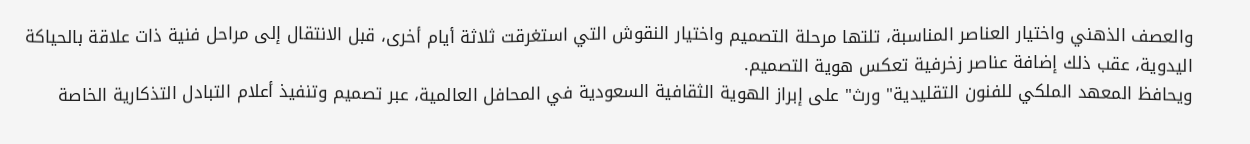والعصف الذهني واختيار العناصر المناسبة، تلتها مرحلة التصميم واختيار النقوش التي استغرقت ثلاثة أيام أخرى، قبل الانتقال إلى مراحل فنية ذات علاقة بالحياكة اليدوية، عقب ذلك إضافة عناصر زخرفية تعكس هوية التصميم.
ويحافظ المعهد الملكي للفنون التقليدية" ورث" على إبراز الهوية الثقافية السعودية في المحافل العالمية، عبر تصميم وتنفيذ أعلام التبادل التذكارية الخاصة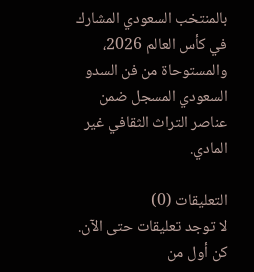بالمنتخب السعودي المشارك في كأس العالم 2026، والمستوحاة من فن السدو السعودي المسجل ضمن عناصر التراث الثقافي غير المادي.

التعليقات (0)
لا توجد تعليقات حتى الآن. كن أول من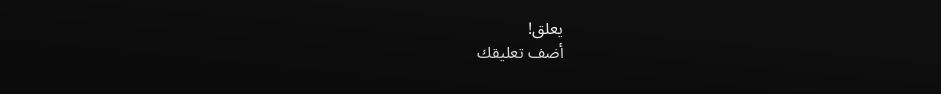يعلق!
أضف تعليقك